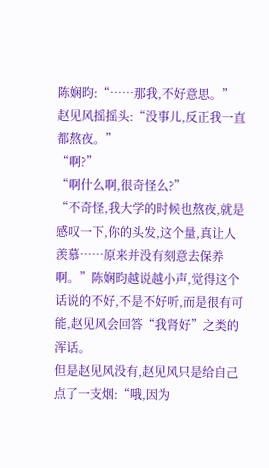陈娴昀:“……那我,不好意思。”
赵见风摇摇头:“没事儿,反正我一直都熬夜。”
“啊?”
“啊什么啊,很奇怪么?”
“不奇怪,我大学的时候也熬夜,就是感叹一下,你的头发,这个量,真让人羡慕……原来并没有刻意去保养啊。”陈娴昀越说越小声,觉得这个话说的不好,不是不好听,而是很有可能,赵见风会回答“我肾好”之类的浑话。
但是赵见风没有,赵见风只是给自己点了一支烟:“哦,因为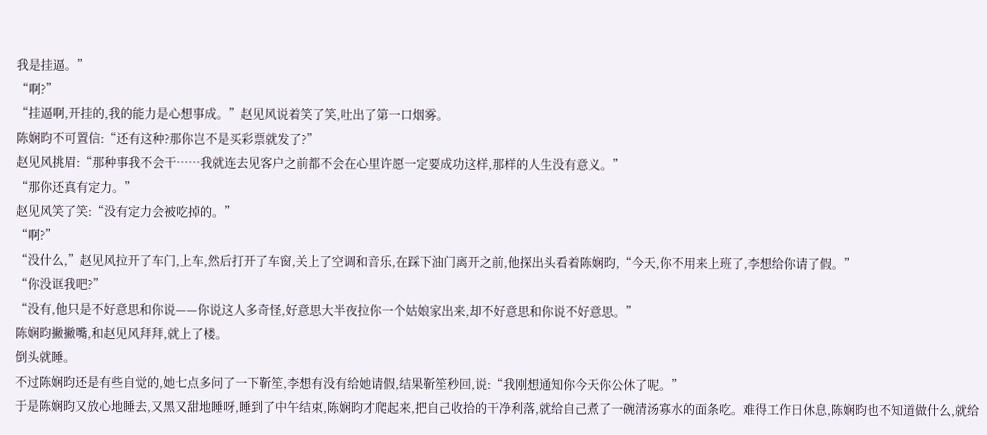我是挂逼。”
“啊?”
“挂逼啊,开挂的,我的能力是心想事成。”赵见风说着笑了笑,吐出了第一口烟雾。
陈娴昀不可置信:“还有这种?那你岂不是买彩票就发了?”
赵见风挑眉:“那种事我不会干……我就连去见客户之前都不会在心里许愿一定要成功这样,那样的人生没有意义。”
“那你还真有定力。”
赵见风笑了笑:“没有定力会被吃掉的。”
“啊?”
“没什么,”赵见风拉开了车门,上车,然后打开了车窗,关上了空调和音乐,在踩下油门离开之前,他探出头看着陈娴昀,“今天,你不用来上班了,李想给你请了假。”
“你没诓我吧?”
“没有,他只是不好意思和你说——你说这人多奇怪,好意思大半夜拉你一个姑娘家出来,却不好意思和你说不好意思。”
陈娴昀撇撇嘴,和赵见风拜拜,就上了楼。
倒头就睡。
不过陈娴昀还是有些自觉的,她七点多问了一下靳笙,李想有没有给她请假,结果靳笙秒回,说:“我刚想通知你今天你公休了呢。”
于是陈娴昀又放心地睡去,又黑又甜地睡呀,睡到了中午结束,陈娴昀才爬起来,把自己收拾的干净利落,就给自己煮了一碗清汤寡水的面条吃。难得工作日休息,陈娴昀也不知道做什么,就给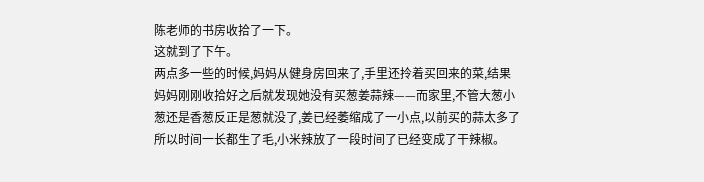陈老师的书房收拾了一下。
这就到了下午。
两点多一些的时候,妈妈从健身房回来了,手里还拎着买回来的菜,结果妈妈刚刚收拾好之后就发现她没有买葱姜蒜辣——而家里,不管大葱小葱还是香葱反正是葱就没了,姜已经萎缩成了一小点,以前买的蒜太多了所以时间一长都生了毛,小米辣放了一段时间了已经变成了干辣椒。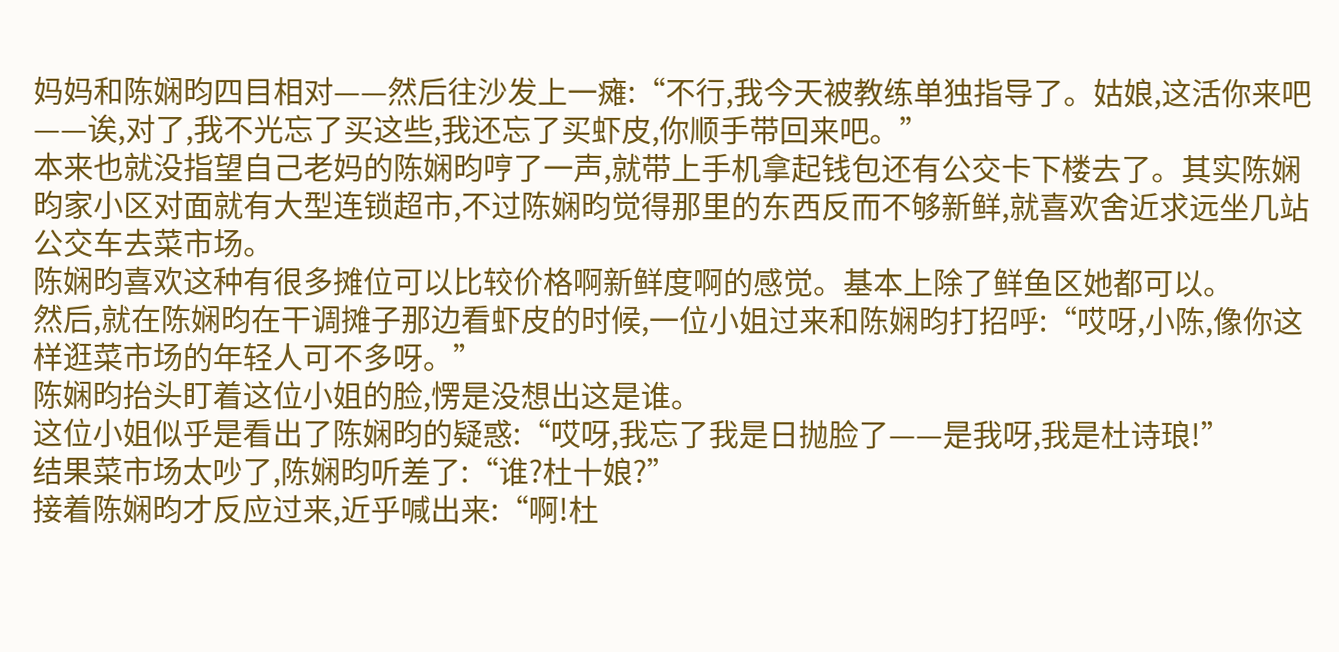妈妈和陈娴昀四目相对——然后往沙发上一瘫:“不行,我今天被教练单独指导了。姑娘,这活你来吧——诶,对了,我不光忘了买这些,我还忘了买虾皮,你顺手带回来吧。”
本来也就没指望自己老妈的陈娴昀哼了一声,就带上手机拿起钱包还有公交卡下楼去了。其实陈娴昀家小区对面就有大型连锁超市,不过陈娴昀觉得那里的东西反而不够新鲜,就喜欢舍近求远坐几站公交车去菜市场。
陈娴昀喜欢这种有很多摊位可以比较价格啊新鲜度啊的感觉。基本上除了鲜鱼区她都可以。
然后,就在陈娴昀在干调摊子那边看虾皮的时候,一位小姐过来和陈娴昀打招呼:“哎呀,小陈,像你这样逛菜市场的年轻人可不多呀。”
陈娴昀抬头盯着这位小姐的脸,愣是没想出这是谁。
这位小姐似乎是看出了陈娴昀的疑惑:“哎呀,我忘了我是日抛脸了——是我呀,我是杜诗琅!”
结果菜市场太吵了,陈娴昀听差了:“谁?杜十娘?”
接着陈娴昀才反应过来,近乎喊出来:“啊!杜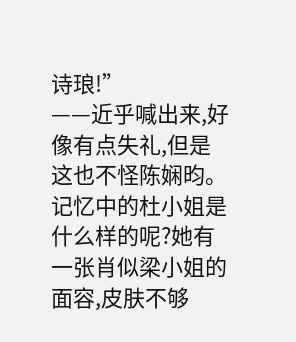诗琅!”
——近乎喊出来,好像有点失礼,但是这也不怪陈娴昀。
记忆中的杜小姐是什么样的呢?她有一张肖似梁小姐的面容,皮肤不够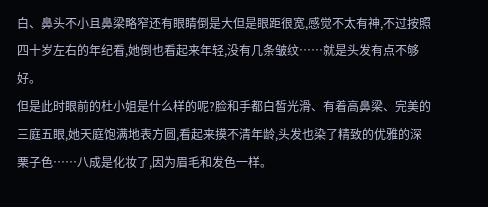白、鼻头不小且鼻梁略窄还有眼睛倒是大但是眼距很宽,感觉不太有神,不过按照四十岁左右的年纪看,她倒也看起来年轻,没有几条皱纹……就是头发有点不够好。
但是此时眼前的杜小姐是什么样的呢?脸和手都白皙光滑、有着高鼻梁、完美的三庭五眼,她天庭饱满地表方圆,看起来摸不清年龄,头发也染了精致的优雅的深栗子色……八成是化妆了,因为眉毛和发色一样。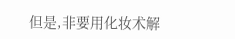但是,非要用化妆术解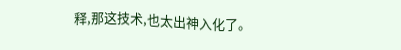释,那这技术,也太出神入化了。